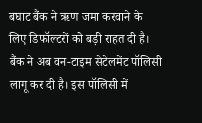बघाट बैंक ने ऋण जमा करवाने के लिए डिफॉल्टरों को बड़ी राहत दी है। बैंक ने अब वन-टाइम सेटेलमेंट पॉलिसी लागू कर दी है। इस पॉलिसी में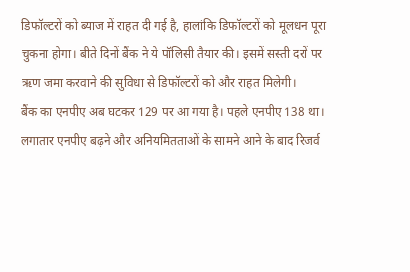डिफॉल्टरों को ब्याज में राहत दी गई है, हालांकि डिफॉल्टरों को मूलधन पूरा चुकना होगा। बीते दिनों बैंक ने ये पॉलिसी तैयार की। इसमें सस्ती दरों पर ऋण जमा करवाने की सुविधा से डिफॉल्टरों को और राहत मिलेगी।
बैंक का एनपीए अब घटकर 129 पर आ गया है। पहले एनपीए 138 था। लगातार एनपीए बढ़ने और अनियमितताओं के सामने आने के बाद रिजर्व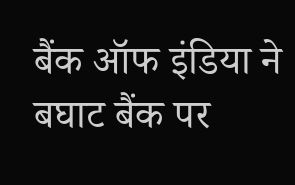बैंक ऑफ इंडिया ने बघाट बैंक पर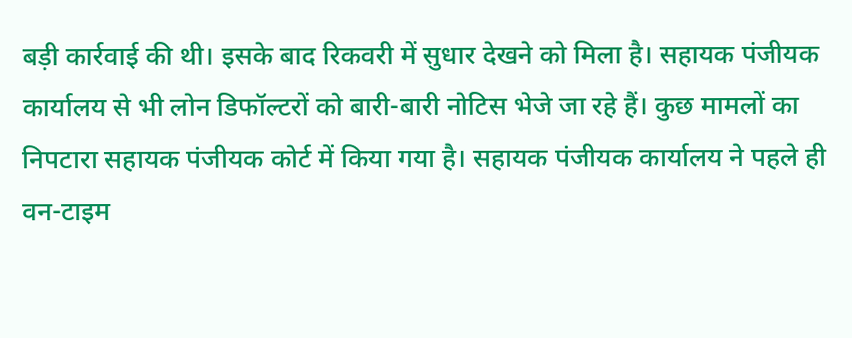बड़ी कार्रवाई की थी। इसके बाद रिकवरी में सुधार देखने को मिला है। सहायक पंजीयक कार्यालय से भी लोन डिफॉल्टरों को बारी-बारी नोटिस भेजे जा रहे हैं। कुछ मामलों का निपटारा सहायक पंजीयक कोर्ट में किया गया है। सहायक पंजीयक कार्यालय ने पहले ही वन-टाइम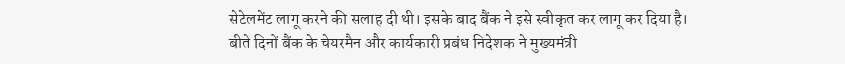सेटेलमेंट लागू करने की सलाह दी थी। इसके बाद बैंक ने इसे स्वीकृत कर लागू कर दिया है।
बीते दिनों बैंक के चेयरमैन और कार्यकारी प्रबंध निदेशक ने मुख्यमंत्री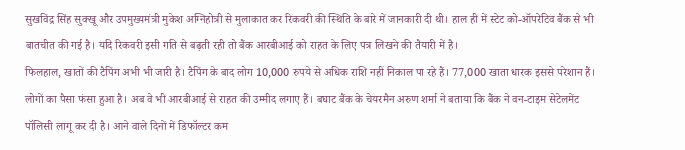सुखविंद्र सिंह सुक्खू और उपमुख्यमंत्री मुकेश अग्निहोत्री से मुलाकात कर रिकवरी की स्थिति के बारे में जानकारी दी थी। हाल ही में स्टेट को-ऑपरेटिव बैंक से भी बातचीत की गई है। यदि रिकवरी इसी गति से बढ़ती रही तो बैंक आरबीआई को राहत के लिए पत्र लिखने की तैयारी में है।
फिलहाल, खातों की टैपिंग अभी भी जारी है। टैपिंग के बाद लोग 10,000 रुपये से अधिक राशि नहीं निकाल पा रहे हैं। 77,000 खाता धारक इससे परेशान हैं। लोगों का पैसा फंसा हुआ है। अब वे भी आरबीआई से राहत की उम्मीद लगाए हैं। बघाट बैंक के चेयरमैन अरुण शर्मा ने बताया कि बैंक ने वन-टाइम सेटेलमेंट पॉलिसी लागू कर दी है। आने वाले दिनों में डिफॉल्टर कम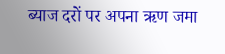ब्याज दरों पर अपना ऋण जमा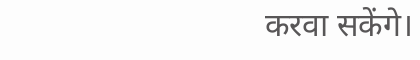करवा सकेंगे।